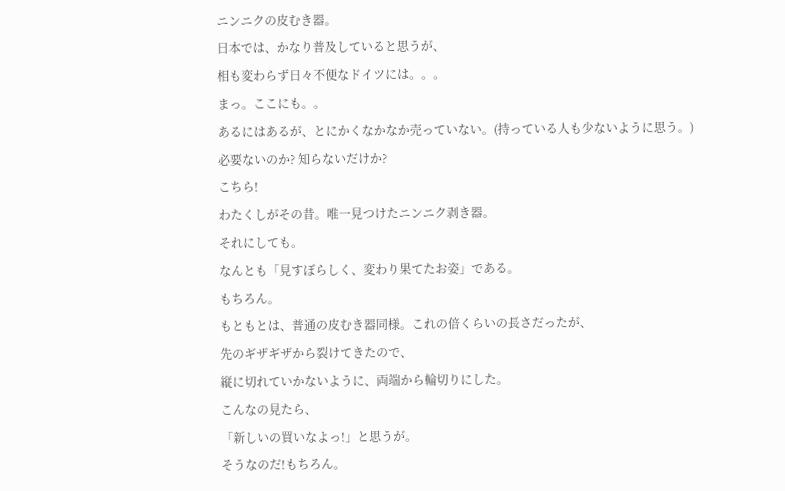ニンニクの皮むき器。
日本では、かなり普及していると思うが、
相も変わらず日々不便なドイツには。。。
まっ。ここにも。。
あるにはあるが、とにかくなかなか売っていない。(持っている人も少ないように思う。)
必要ないのか? 知らないだけか?
こちら!
わたくしがその昔。唯一見つけたニンニク剥き器。
それにしても。
なんとも「見すぼらしく、変わり果てたお姿」である。
もちろん。
もともとは、普通の皮むき器同様。これの倍くらいの長さだったが、
先のギザギザから裂けてきたので、
縦に切れていかないように、両端から輪切りにした。
こんなの見たら、
「新しいの買いなよっ!」と思うが。
そうなのだ!もちろん。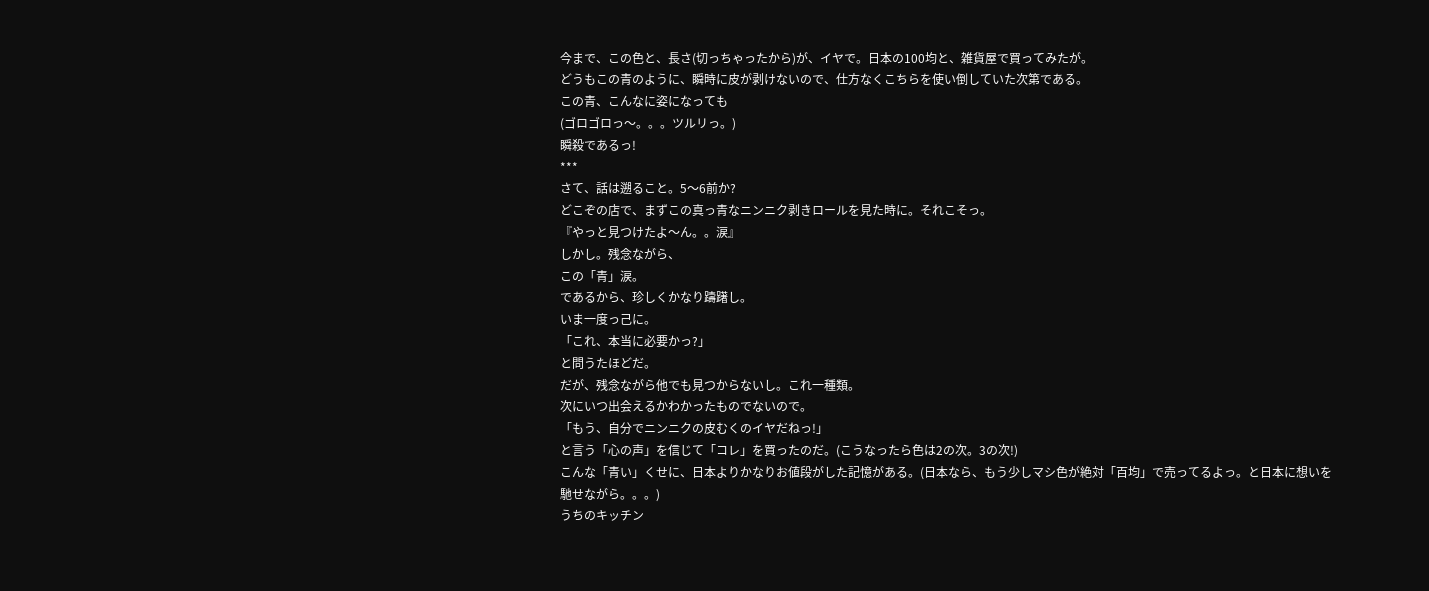今まで、この色と、長さ(切っちゃったから)が、イヤで。日本の100均と、雑貨屋で買ってみたが。
どうもこの青のように、瞬時に皮が剥けないので、仕方なくこちらを使い倒していた次第である。
この青、こんなに姿になっても
(ゴロゴロっ〜。。。ツルリっ。)
瞬殺であるっ!
***
さて、話は遡ること。5〜6前か?
どこぞの店で、まずこの真っ青なニンニク剥きロールを見た時に。それこそっ。
『やっと見つけたよ〜ん。。涙』
しかし。残念ながら、
この「青」涙。
であるから、珍しくかなり躊躇し。
いま一度っ己に。
「これ、本当に必要かっ?」
と問うたほどだ。
だが、残念ながら他でも見つからないし。これ一種類。
次にいつ出会えるかわかったものでないので。
「もう、自分でニンニクの皮むくのイヤだねっ!」
と言う「心の声」を信じて「コレ」を買ったのだ。(こうなったら色は2の次。3の次!)
こんな「青い」くせに、日本よりかなりお値段がした記憶がある。(日本なら、もう少しマシ色が絶対「百均」で売ってるよっ。と日本に想いを馳せながら。。。)
うちのキッチン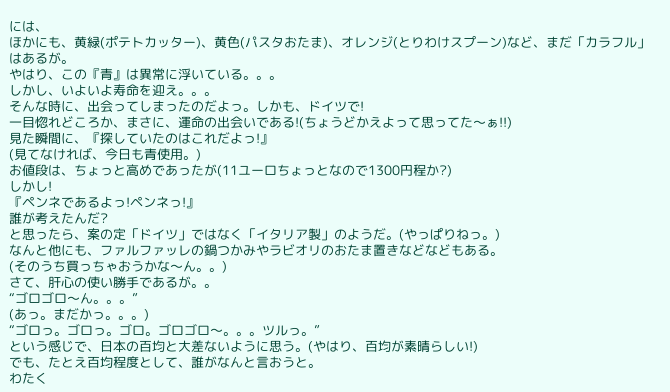には、
ほかにも、黄緑(ポテトカッター)、黄色(パスタおたま)、オレンジ(とりわけスプーン)など、まだ「カラフル」はあるが。
やはり、この『青』は異常に浮いている。。。
しかし、いよいよ寿命を迎え。。。
そんな時に、出会ってしまったのだよっ。しかも、ドイツで!
一目惚れどころか、まさに、運命の出会いである!(ちょうどかえよって思ってた〜ぁ!!)
見た瞬間に、『探していたのはこれだよっ!』
(見てなければ、今日も青使用。)
お値段は、ちょっと高めであったが(11ユーロちょっとなので1300円程か?)
しかし!
『ペンネであるよっ!ペンネっ!』
誰が考えたんだ?
と思ったら、案の定「ドイツ」ではなく「イタリア製」のようだ。(やっぱりねっ。)
なんと他にも、ファルファッレの鍋つかみやラビオリのおたま置きなどなどもある。
(そのうち買っちゃおうかな〜ん。。)
さて、肝心の使い勝手であるが。。
“ゴロゴロ〜ん。。。”
(あっ。まだかっ。。。)
“ゴロっ。ゴロっ。ゴロ。ゴロゴロ〜。。。ツルっ。”
という感じで、日本の百均と大差ないように思う。(やはり、百均が素晴らしい!)
でも、たとえ百均程度として、誰がなんと言おうと。
わたく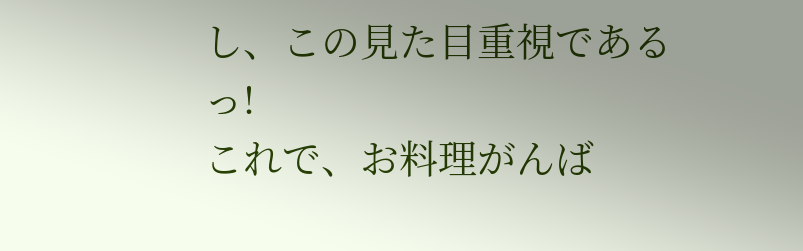し、この見た目重視であるっ!
これで、お料理がんば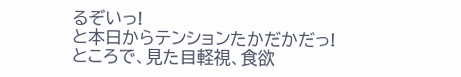るぞいっ!
と本日からテンションたかだかだっ!
ところで、見た目軽視、食欲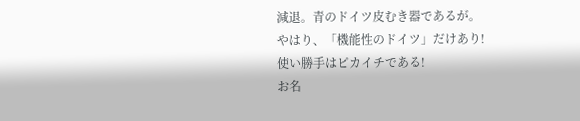減退。青のドイツ皮むき器であるが。
やはり、「機能性のドイツ」だけあり!
使い勝手はピカイチである!
お名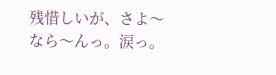残惜しいが、さよ〜なら〜んっ。涙っ。